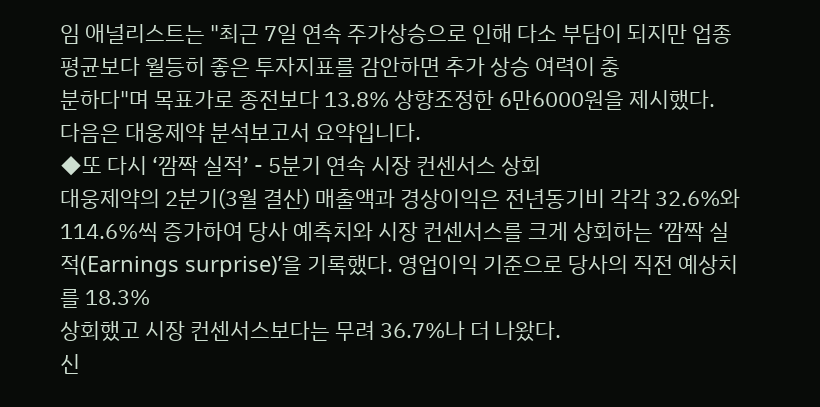임 애널리스트는 "최근 7일 연속 주가상승으로 인해 다소 부담이 되지만 업종평균보다 월등히 좋은 투자지표를 감안하면 추가 상승 여력이 충
분하다"며 목표가로 종전보다 13.8% 상향조정한 6만6000원을 제시했다.
다음은 대웅제약 분석보고서 요약입니다.
◆또 다시 ‘깜짝 실적’ - 5분기 연속 시장 컨센서스 상회
대웅제약의 2분기(3월 결산) 매출액과 경상이익은 전년동기비 각각 32.6%와 114.6%씩 증가하여 당사 예측치와 시장 컨센서스를 크게 상회하는 ‘깜짝 실적(Earnings surprise)’을 기록했다. 영업이익 기준으로 당사의 직전 예상치를 18.3%
상회했고 시장 컨센서스보다는 무려 36.7%나 더 나왔다.
신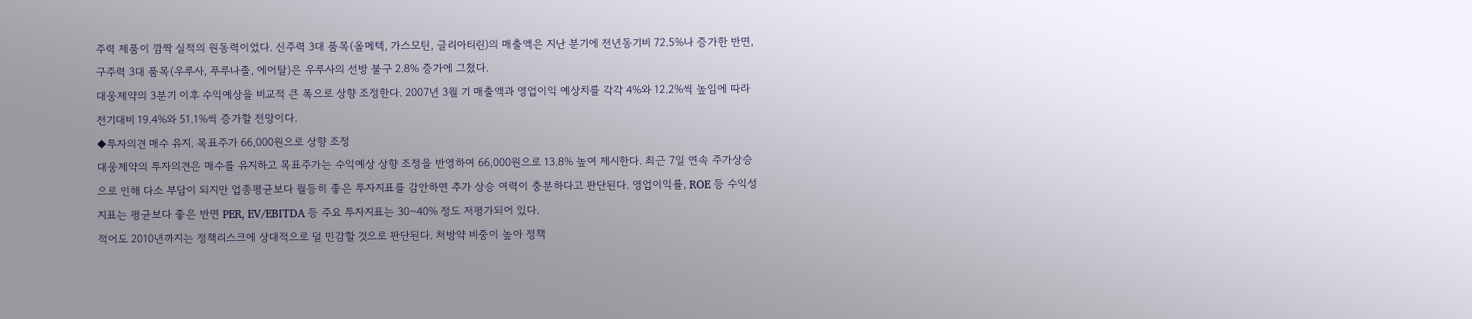주력 제품이 깜짝 실적의 원동력이었다. 신주력 3대 품목(올메텍, 가스모틴, 글리아티린)의 매출액은 지난 분기에 전년동기비 72.5%나 증가한 반면, 구주력 3대 품목(우루사, 푸루나졸, 에어탈)은 우루사의 선방 불구 2.8% 증가에 그쳤다.
대웅제약의 3분기 이후 수익예상을 비교적 큰 폭으로 상향 조정한다. 2007년 3월 기 매출액과 영업이익 예상치를 각각 4%와 12.2%씩 높임에 따라 전기대비 19.4%와 51.1%씩 증가할 전망이다.
◆투자의견 매수 유지. 목표주가 66,000원으로 상향 조정
대웅제약의 투자의견은 매수를 유지하고 목표주가는 수익예상 상향 조정을 반영하여 66,000원으로 13.8% 높여 제시한다. 최근 7일 연속 주가상승으로 인해 다소 부담이 되지만 업종평균보다 월등히 좋은 투자지표를 감안하면 추가 상승 여력이 충분하다고 판단된다. 영업이익률, ROE 등 수익성 지표는 평균보다 좋은 반면 PER, EV/EBITDA 등 주요 투자지표는 30~40% 정도 저평가되어 있다.
적어도 2010년까지는 정책리스크에 상대적으로 덜 민감할 것으로 판단된다. 처방약 비중이 높아 정책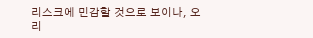리스크에 민감할 것으로 보이나, 오리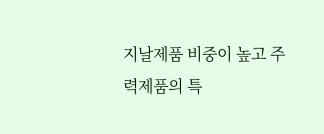지날제품 비중이 높고 주력제품의 특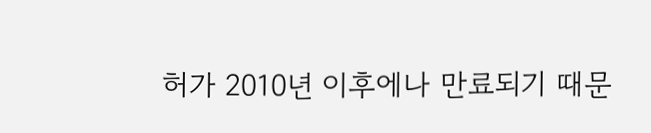허가 2010년 이후에나 만료되기 때문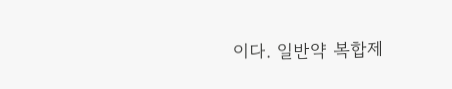이다. 일반약 복합제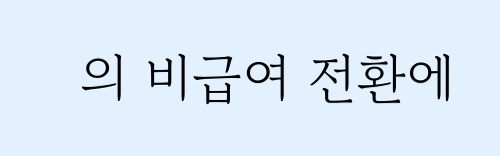의 비급여 전환에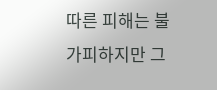따른 피해는 불가피하지만 그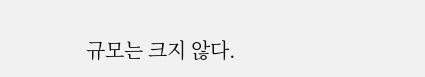규모는 크지 않다.